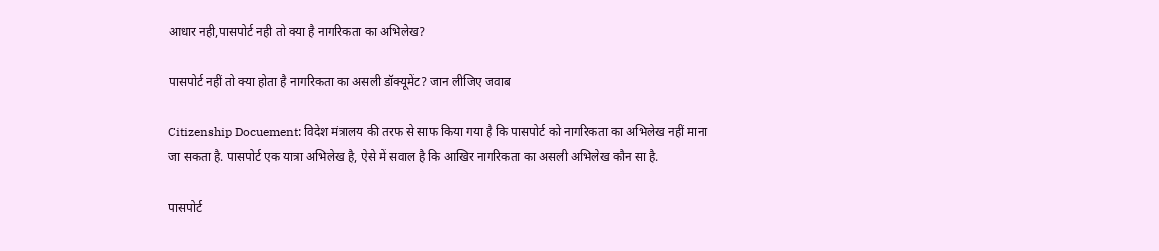आधार नही,पासपोर्ट नही तो क्या है नागरिकता का अभिलेख?

पासपोर्ट नहीं तो क्या होता है नागरिकता का असली डॉक्यूमेंट? जान लीजिए जवाब

Citizenship Docuement: विदेश मंत्रालय की तरफ से साफ किया गया है कि पासपोर्ट को नागरिकता का अभिलेख नहीं माना जा सकता है. पासपोर्ट एक यात्रा अभिलेख है, ऐसे में सवाल है कि आखिर नागरिकता का असली अभिलेख कौन सा है.

पासपोर्ट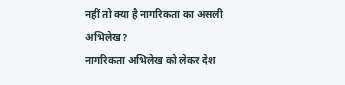नहीं तो क्या है नागरिकता का असली अभिलेख?
नागरिकता अभिलेख को लेकर देश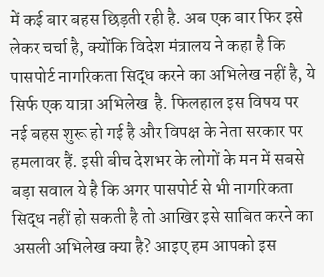में कई बार बहस छिड़ती रही है. अब एक बार फिर इसे लेकर चर्चा है, क्योंकि विदेश मंत्रालय ने कहा है कि पासपोर्ट नागरिकता सिद्ध करने का अभिलेख नहीं है, ये सिर्फ एक यात्रा अभिलेख  है. फिलहाल इस विषय पर नई बहस शुरू हो गई है और विपक्ष के नेता सरकार पर हमलावर हैं. इसी बीच देशभर के लोगों के मन में सबसे बड़ा सवाल ये है कि अगर पासपोर्ट से भी नागरिकता सिद्ध नहीं हो सकती है तो आखिर इसे साबित करने का असली अभिलेख क्या है? आइए हम आपको इस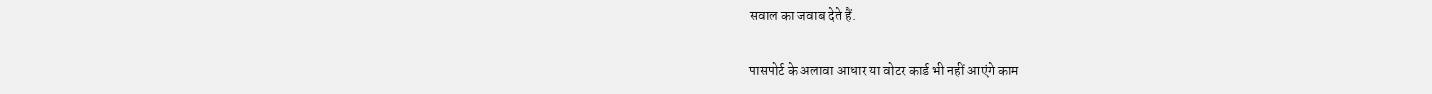सवाल का जवाब देते हैं.

पासपोर्ट के अलावा आधार या वोटर कार्ड भी नहीं आएंगे काम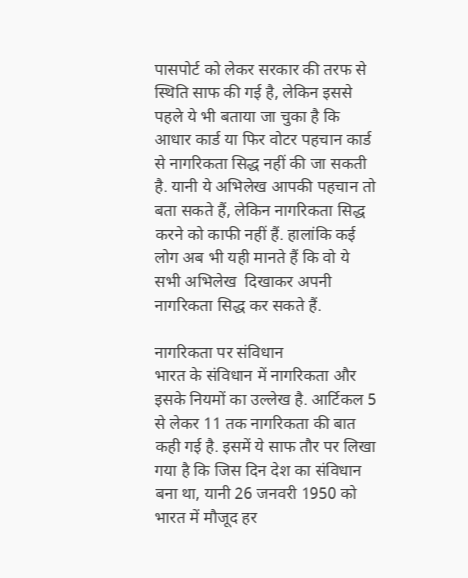पासपोर्ट को लेकर सरकार की तरफ से स्थिति साफ की गई है, लेकिन इससे पहले ये भी बताया जा चुका है कि आधार कार्ड या फिर वोटर पहचान कार्ड से नागरिकता सिद्ध नहीं की जा सकती है. यानी ये अभिलेख आपकी पहचान तो बता सकते हैं, लेकिन नागरिकता सिद्ध करने को काफी नहीं हैं. हालांकि कई लोग अब भी यही मानते हैं कि वो ये सभी अभिलेख  दिखाकर अपनी नागरिकता सिद्ध कर सकते हैं.

नागरिकता पर संविधान
भारत के संविधान में नागरिकता और इसके नियमों का उल्लेख है. आर्टिकल 5 से लेकर 11 तक नागरिकता की बात कही गई है. इसमें ये साफ तौर पर लिखा गया है कि जिस दिन देश का संविधान बना था, यानी 26 जनवरी 1950 को भारत में मौजूद हर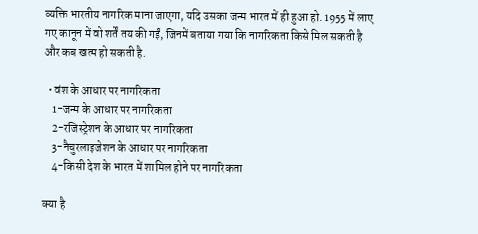व्यक्ति भारतीय नागरिक माना जाएगा, यदि उसका जन्म भारत में ही हुआ हो. 1955 में लाए गए कानून में वो शर्तें तय की गईं, जिनमें बताया गया कि नागरिकता किसे मिल सकती है और कब खत्म हो सकती है.

  • वंश के आधार पर नागरिकता
    1-जन्म के आधार पर नागरिकता
    2-रजिस्ट्रेशन के आधार पर नागरिकता
    3-नैचुरलाइजेशन के आधार पर नागरिकता
    4-किसी देश के भारत में शामिल होने पर नागरिकता

क्या है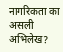नागरिकता का असली अभिलेख?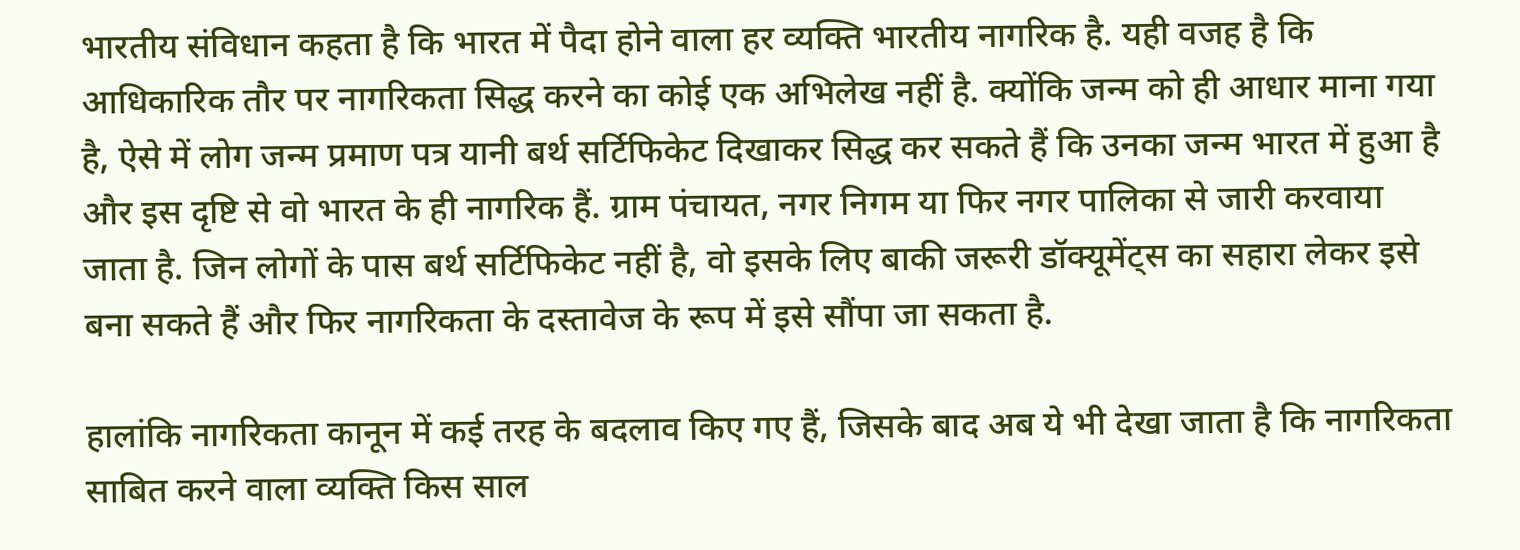भारतीय संविधान कहता है कि भारत में पैदा होने वाला हर व्यक्ति भारतीय नागरिक है. यही वजह है कि आधिकारिक तौर पर नागरिकता सिद्ध करने का कोई एक अभिलेख नहीं है. क्योंकि जन्म को ही आधार माना गया है, ऐसे में लोग जन्म प्रमाण पत्र यानी बर्थ सर्टिफिकेट दिखाकर सिद्ध कर सकते हैं कि उनका जन्म भारत में हुआ है और इस दृष्टि से वो भारत के ही नागरिक हैं. ग्राम पंचायत, नगर निगम या फिर नगर पालिका से जारी करवाया जाता है. जिन लोगों के पास बर्थ सर्टिफिकेट नहीं है, वो इसके लिए बाकी जरूरी डॉक्यूमेंट्स का सहारा लेकर इसे बना सकते हैं और फिर नागरिकता के दस्तावेज के रूप में इसे सौंपा जा सकता है.

हालांकि नागरिकता कानून में कई तरह के बदलाव किए गए हैं, जिसके बाद अब ये भी देखा जाता है कि नागरिकता साबित करने वाला व्यक्ति किस साल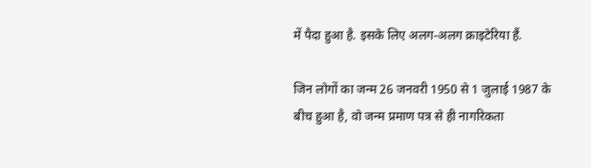में पैदा हुआ है. इसके लिए अलग-अलग क्राइटेरिया हैं.

जिन लोगों का जन्म 26 जनवरी 1950 से 1 जुलाई 1987 के बीच हुआ है, वो जन्म प्रमाण पत्र से ही नागरिकता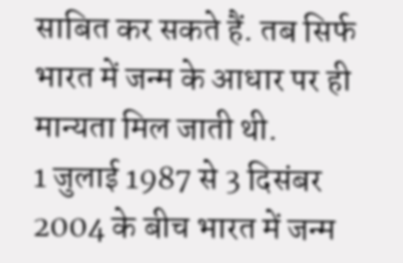साबित कर सकते हैं. तब सिर्फ भारत में जन्म के आधार पर ही मान्यता मिल जाती थी.
1 जुलाई 1987 से 3 दिसंबर 2004 के बीच भारत में जन्म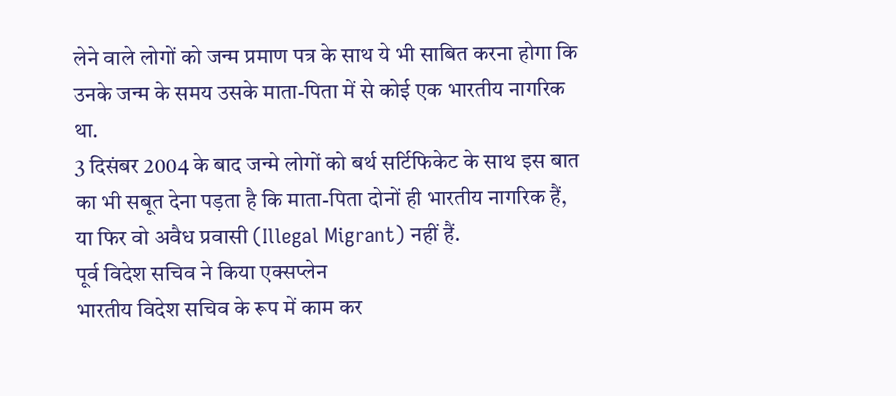लेने वाले लोगों को जन्म प्रमाण पत्र के साथ ये भी साबित करना होगा कि उनके जन्म के समय उसके माता-पिता में से कोई एक भारतीय नागरिक था.
3 दिसंबर 2004 के बाद जन्मे लोगों को बर्थ सर्टिफिकेट के साथ इस बात का भी सबूत देना पड़ता है कि माता-पिता दोनों ही भारतीय नागरिक हैं, या फिर वो अवैध प्रवासी (Illegal Migrant) नहीं हैं.
पूर्व विदेश सचिव ने किया एक्सप्लेन
भारतीय विदेश सचिव के रूप में काम कर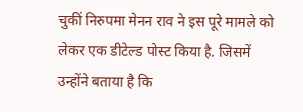चुकीं निरुपमा मेनन राव ने इस पूरे मामले को लेकर एक डीटेल्ड पोस्ट किया है. जिसमें उन्होंने बताया है कि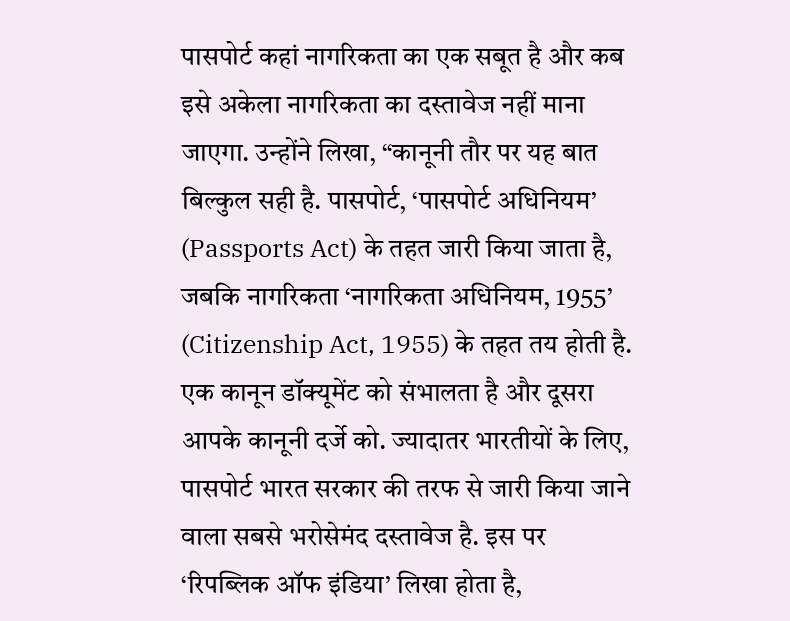पासपोर्ट कहां नागरिकता का एक सबूत है और कब इसे अकेला नागरिकता का दस्तावेज नहीं माना जाएगा. उन्होंने लिखा, “कानूनी तौर पर यह बात बिल्कुल सही है. पासपोर्ट, ‘पासपोर्ट अधिनियम’ (Passports Act) के तहत जारी किया जाता है, जबकि नागरिकता ‘नागरिकता अधिनियम, 1955’ (Citizenship Act, 1955) के तहत तय होती है. एक कानून डॉक्यूमेंट को संभालता है और दूसरा आपके कानूनी दर्जे को. ज्यादातर भारतीयों के लिए, पासपोर्ट भारत सरकार की तरफ से जारी किया जाने वाला सबसे भरोसेमंद दस्तावेज है. इस पर ‘रिपब्लिक ऑफ इंडिया’ लिखा होता है,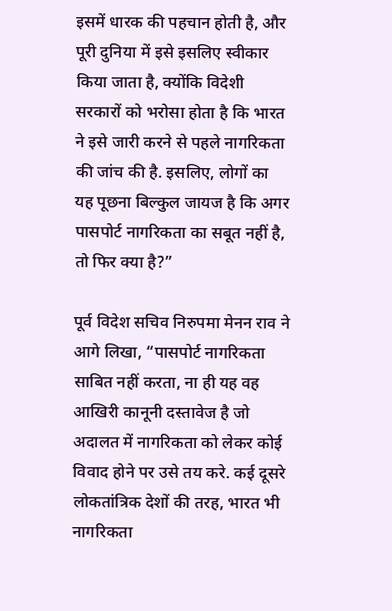इसमें धारक की पहचान होती है, और पूरी दुनिया में इसे इसलिए स्वीकार किया जाता है, क्योंकि विदेशी सरकारों को भरोसा होता है कि भारत ने इसे जारी करने से पहले नागरिकता की जांच की है. इसलिए, लोगों का यह पूछना बिल्कुल जायज है कि अगर पासपोर्ट नागरिकता का सबूत नहीं है, तो फिर क्या है?”

पूर्व विदेश सचिव निरुपमा मेनन राव ने आगे लिखा, “पासपोर्ट नागरिकता साबित नहीं करता, ना ही यह वह आखिरी कानूनी दस्तावेज है जो अदालत में नागरिकता को लेकर कोई विवाद होने पर उसे तय करे. कई दूसरे लोकतांत्रिक देशों की तरह, भारत भी नागरिकता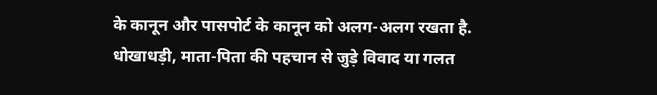के कानून और पासपोर्ट के कानून को अलग-अलग रखता है. धोखाधड़ी, माता-पिता की पहचान से जुड़े विवाद या गलत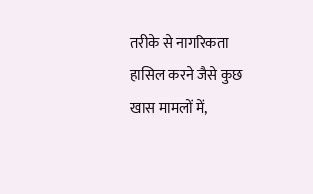तरीके से नागरिकता हासिल करने जैसे कुछ खास मामलों में,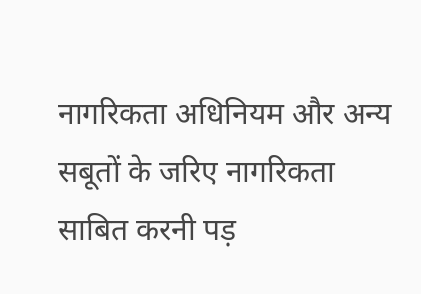नागरिकता अधिनियम और अन्य सबूतों के जरिए नागरिकता साबित करनी पड़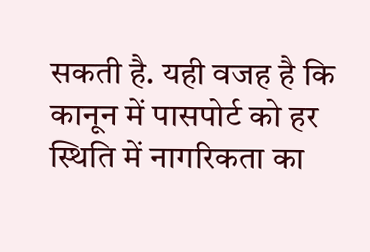सकती है. यही वजह है कि कानून में पासपोर्ट को हर स्थिति में नागरिकता का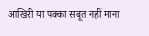आखिरी या पक्का सबूत नहीं माना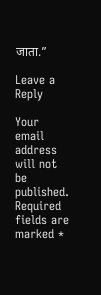जाता.”

Leave a Reply

Your email address will not be published. Required fields are marked *